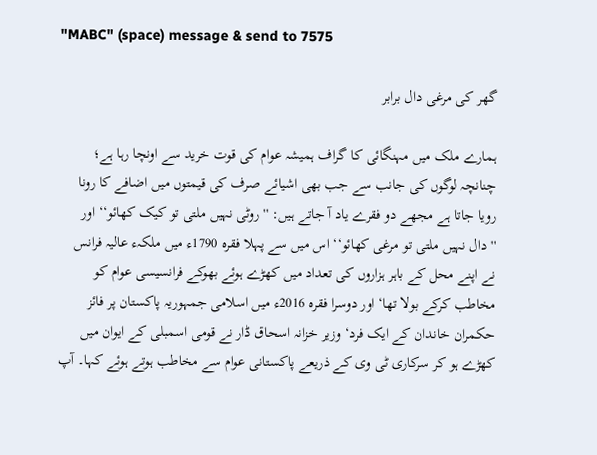"MABC" (space) message & send to 7575

گھر کی مرغی دال برابر

ہمارے ملک میں مہنگائی کا گراف ہمیشہ عوام کی قوت خرید سے اونچا رہا ہے؛ چنانچہ لوگوں کی جانب سے جب بھی اشیائے صرف کی قیمتوں میں اضافے کا رونا رویا جاتا ہے مجھے دو فقرے یاد آ جاتے ہیں: ''روٹی نہیں ملتی تو کیک کھائو‘‘ اور ''دال نہیں ملتی تو مرغی کھائو‘‘ اس میں سے پہلا فقرہ 1790ء میں ملکہء عالیہ فرانس نے اپنے محل کے باہر ہزاروں کی تعداد میں کھڑے ہوئے بھوکے فرانسیسی عوام کو مخاطب کرکے بولا تھا‘ اور دوسرا فقرہ 2016ء میں اسلامی جمہوریہ پاکستان پر فائز حکمران خاندان کے ایک فرد‘ وزیر خزانہ اسحاق ڈار نے قومی اسمبلی کے ایوان میں کھڑے ہو کر سرکاری ٹی وی کے ذریعے پاکستانی عوام سے مخاطب ہوتے ہوئے کہا۔ آپ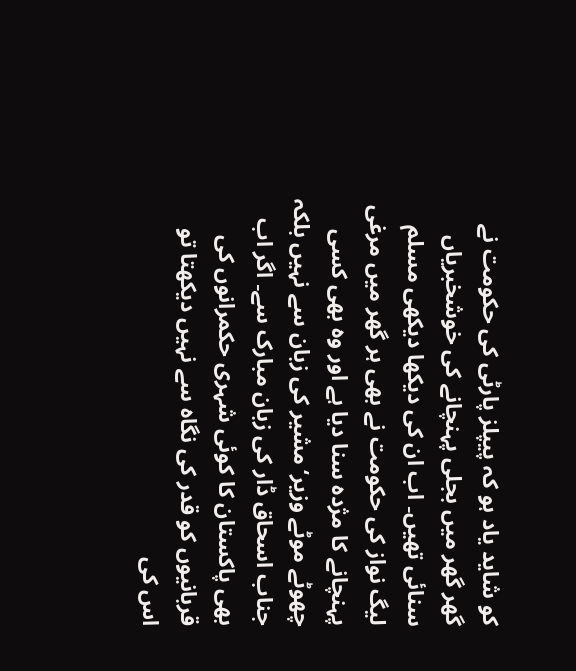کو شاید یاد ہو کہ پیپلز پارٹی کی حکومت نے گھر گھر میں بجلی پہنچانے کی خوشخبریاں سنائی تھیں۔ اب ان کی دیکھا دیکھی مسلم لیگ نواز کی حکومت نے بھی ہر گھر میں مرغی پہنچانے کا مژدہ سنا دیا ہے اور وہ بھی کسی چھوٹے موٹے وزیر‘ مشیر کی زبان سے نہیں بلکہ جناب اسحاق ڈار کی زبان مبارک سے۔ اگر اب بھی پاکستان کا کوئی شہری حکمرانوں کی قربانیوں کو قدر کی نگاہ سے نہیں دیکھتا تو اس کی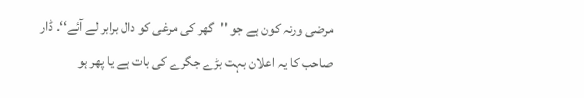مرضی ورنہ کون ہے جو ''گھر کی مرغی کو دال برابر لے آئے‘‘۔ ڈار صاحب کا یہ اعلان بہت بڑے جگرے کی بات ہے یا پھر ہو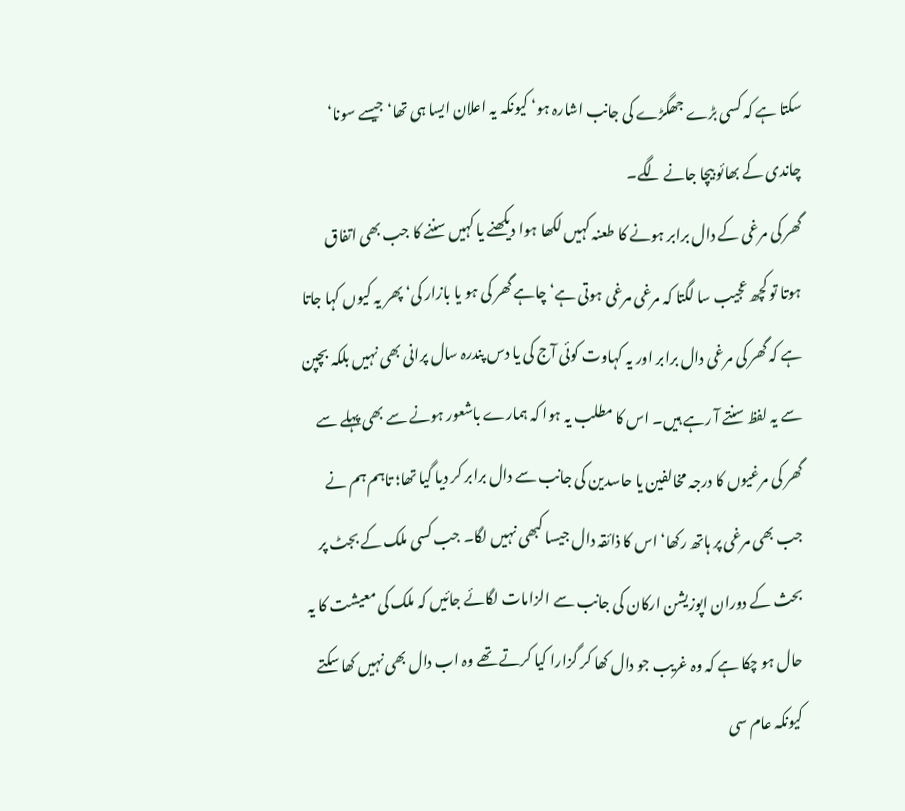سکتا ہے کہ کسی بڑے جھگڑے کی جانب اشارہ ہو‘ کیونکہ یہ اعلان ایسا ہی تھا‘ جیسے سونا‘ چاندی کے بھائو بیچا جانے لگے۔
گھر کی مرغی کے دال برابر ہونے کا طعنہ کہیں لکھا ہوا دیکھنے یا کہیں سننے کا جب بھی اتفاق ہوتا تو کچھ عجیب سا لگتا کہ مرغی مرغی ہوتی ہے‘ چاہے گھر کی ہو یا بازار کی‘ پھر یہ کیوں کہا جاتا ہے کہ گھر کی مرغی دال برابر اور یہ کہاوت کوئی آج کی یا دس پندرہ سال پرانی بھی نہیں بلکہ بچپن سے یہ لفظ سنتے آ رہے ہیں۔ اس کا مطلب یہ ہوا کہ ہمارے باشعور ہونے سے بھی پہلے سے گھر کی مرغیوں کا درجہ مخالفین یا حاسدین کی جانب سے دال برابر کر دیا گیا تھا؛ تاہم ہم نے جب بھی مرغی پر ہاتھ رکھا‘ اس کا ذائقہ دال جیسا کبھی نہیں لگا۔ جب کسی ملک کے بجٹ پر بحث کے دوران اپوزیشن ارکان کی جانب سے الزامات لگائے جائیں کہ ملک کی معیشت کا یہ حال ہو چکا ہے کہ وہ غریب جو دال کھا کر گزارا کیا کرتے تھے وہ اب دال بھی نہیں کھا سکتے کیونکہ عام سی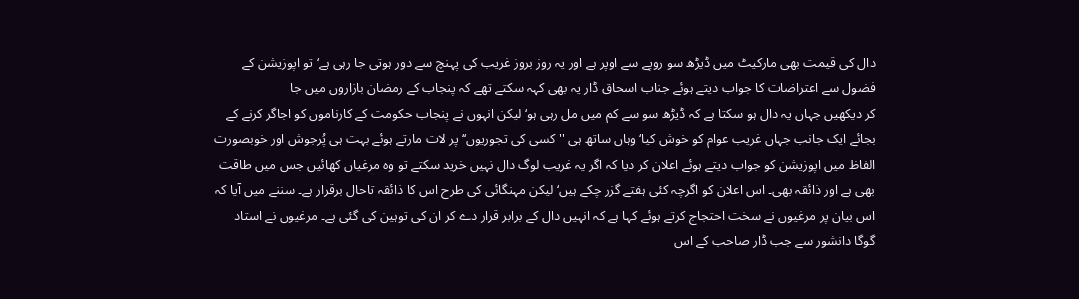دال کی قیمت بھی مارکیٹ میں ڈیڑھ سو روپے سے اوپر ہے اور یہ روز بروز غریب کی پہنچ سے دور ہوتی جا رہی ہے‘ تو اپوزیشن کے فضول سے اعتراضات کا جواب دیتے ہوئے جناب اسحاق ڈار یہ بھی کہہ سکتے تھے کہ پنجاب کے رمضان بازاروں میں جا
کر دیکھیں جہاں یہ دال ہو سکتا ہے کہ ڈیڑھ سو سے کم میں مل رہی ہو‘ لیکن انہوں نے پنجاب حکومت کے کارناموں کو اجاگر کرنے کے بجائے ایک جانب جہاں غریب عوام کو خوش کیا‘ وہاں ساتھ ہی ''کسی کی تجوریوں‘‘ پر لات مارتے ہوئے بہت ہی پُرجوش اور خوبصورت الفاظ میں اپوزیشن کو جواب دیتے ہوئے اعلان کر دیا کہ اگر یہ غریب لوگ دال نہیں خرید سکتے تو وہ مرغیاں کھائیں جس میں طاقت بھی ہے اور ذائقہ بھی۔ اس اعلان کو اگرچہ کئی ہفتے گزر چکے ہیں‘ لیکن مہنگائی کی طرح اس کا ذائقہ تاحال برقرار ہے۔ سننے میں آیا کہ اس بیان پر مرغیوں نے سخت احتجاج کرتے ہوئے کہا ہے کہ انہیں دال کے برابر قرار دے کر ان کی توہین کی گئی ہے۔ مرغیوں نے استاد گوگا دانشور سے جب ڈار صاحب کے اس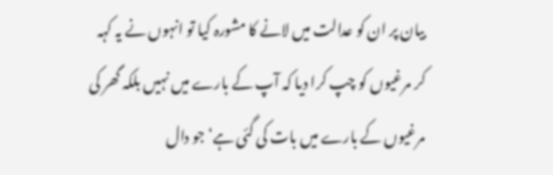بیان پر ان کو عدالت میں لانے کا مشورہ کیا تو انہوں نے یہ کہہ کر مرغیوں کو چپ کرا دیا کہ آپ کے بارے میں نہیں بلکہ گھر کی مرغیوں کے بارے میں بات کی گئی ہے‘ جو دال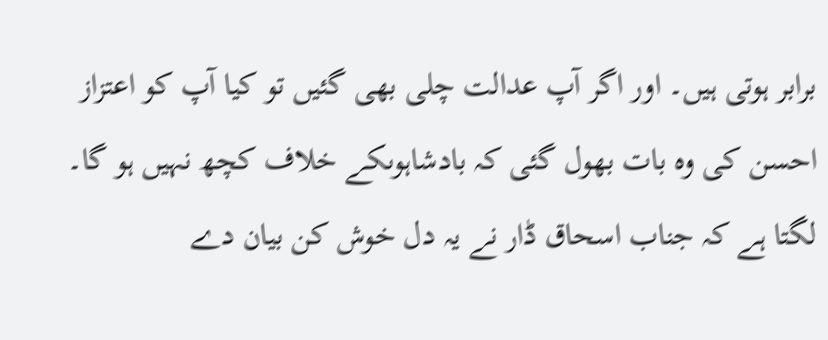برابر ہوتی ہیں۔ اور اگر آپ عدالت چلی بھی گئیں تو کیا آپ کو اعتزاز احسن کی وہ بات بھول گئی کہ بادشاہوںکے خلاف کچھ نہیں ہو گا۔
لگتا ہے کہ جناب اسحاق ڈار نے یہ دل خوش کن بیان دے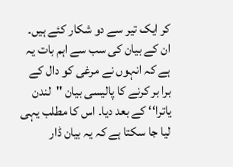کر ایک تیر سے دو شکار کئے ہیں۔ ان کے بیان کی سب سے اہم بات یہ ہے کہ انہوں نے مرغی کو دال کے برا بر کرنے کا پالیسی بیان ''لندن یاترا‘‘ کے بعد دیا۔ اس کا مطلب یہی لیا جا سکتا ہے کہ یہ بیان ڈار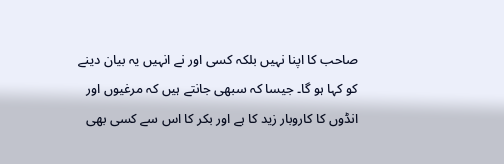صاحب کا اپنا نہیں بلکہ کسی اور نے انہیں یہ بیان دینے کو کہا ہو گا۔ جیسا کہ سبھی جانتے ہیں کہ مرغیوں اور انڈوں کا کاروبار زید کا ہے اور بکر کا اس سے کسی بھی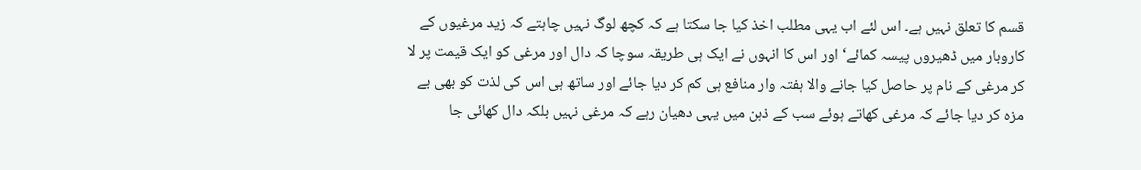قسم کا تعلق نہیں ہے۔ اس لئے اب یہی مطلب اخذ کیا جا سکتا ہے کہ کچھ لوگ نہیں چاہتے کہ زید مرغیوں کے کاروبار میں ڈھیروں پیسہ کمائے‘ اور اس کا انہوں نے ایک ہی طریقہ سوچا کہ دال اور مرغی کو ایک قیمت پر لا کر مرغی کے نام پر حاصل کیا جانے والا ہفتہ وار منافع ہی کم کر دیا جائے اور ساتھ ہی اس کی لذت کو بھی بے مزہ کر دیا جائے کہ مرغی کھاتے ہوئے سب کے ذہن میں یہی دھیان رہے کہ مرغی نہیں بلکہ دال کھائی جا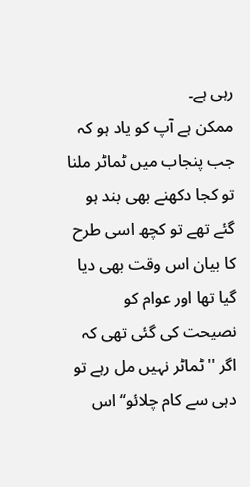رہی ہے۔
ممکن ہے آپ کو یاد ہو کہ جب پنجاب میں ٹماٹر ملنا تو کجا دکھنے بھی بند ہو گئے تھے تو کچھ اسی طرح کا بیان اس وقت بھی دیا گیا تھا اور عوام کو نصیحت کی گئی تھی کہ اگر ''ٹماٹر نہیں مل رہے تو دہی سے کام چلائو‘‘ اس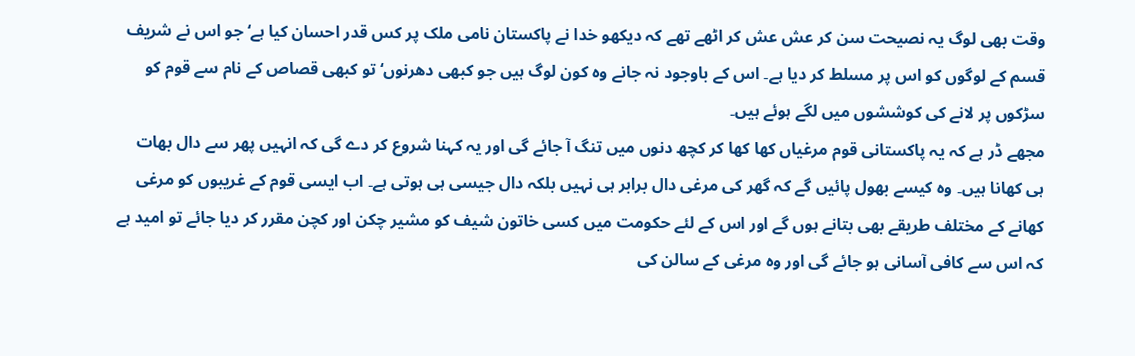وقت بھی لوگ یہ نصیحت سن کر عش عش کر اٹھے تھے کہ دیکھو خدا نے پاکستان نامی ملک پر کس قدر احسان کیا ہے‘ جو اس نے شریف قسم کے لوگوں کو اس پر مسلط کر دیا ہے۔ اس کے باوجود نہ جانے وہ کون لوگ ہیں جو کبھی دھرنوں‘ تو کبھی قصاص کے نام سے قوم کو سڑکوں پر لانے کی کوششوں میں لگے ہوئے ہیں۔
مجھے ڈر ہے کہ یہ پاکستانی قوم مرغیاں کھا کھا کر کچھ دنوں میں تنگ آ جائے گی اور یہ کہنا شروع کر دے گی کہ انہیں پھر سے دال بھات ہی کھانا ہیں۔ وہ کیسے بھول پائیں گے کہ گھر کی مرغی دال برابر ہی نہیں بلکہ دال جیسی ہی ہوتی ہے۔ اب ایسی قوم کے غریبوں کو مرغی کھانے کے مختلف طریقے بھی بتانے ہوں گے اور اس کے لئے حکومت میں کسی خاتون شیف کو مشیر چکن اور کچن مقرر کر دیا جائے تو امید ہے کہ اس سے کافی آسانی ہو جائے گی اور وہ مرغی کے سالن کی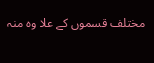مختلف قسموں کے علا وہ منہ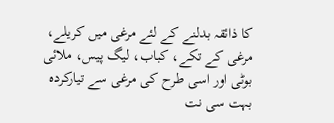کا ذائقہ بدلنے کے لئے مرغی میں کریلے، مرغی کے تکے، کباب، لیگ پیس، ملائی بوٹی اور اسی طرح کی مرغی سے تیارکردہ بہت سی نت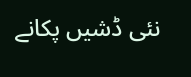نئی ڈشیں پکانے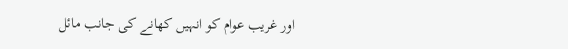اور غریب عوام کو انہیں کھانے کی جانب مائل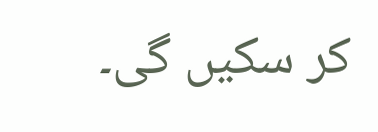کر سکیں گی۔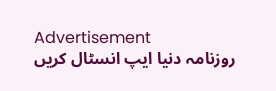Advertisement
روزنامہ دنیا ایپ انسٹال کریں